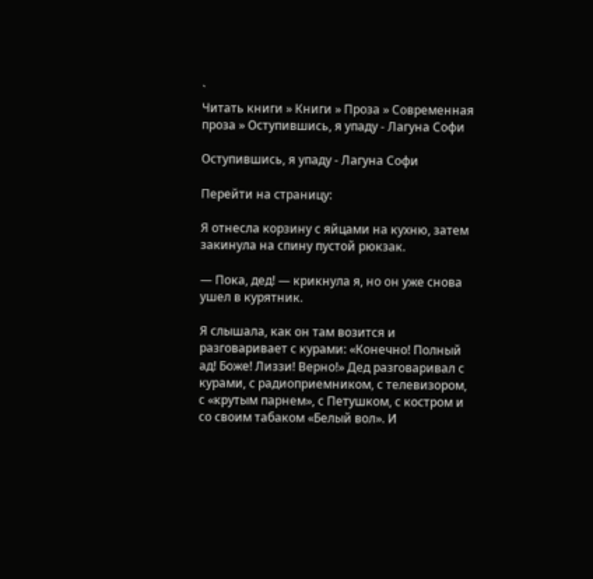`
Читать книги » Книги » Проза » Современная проза » Оступившись, я упаду - Лагуна Софи

Оступившись, я упаду - Лагуна Софи

Перейти на страницу:

Я отнесла корзину с яйцами на кухню, затем закинула на спину пустой рюкзак.

— Пока, дед! — крикнула я, но он уже снова ушел в курятник.

Я слышала, как он там возится и разговаривает с курами: «Конечно! Полный ад! Боже! Лиззи! Верно!» Дед разговаривал с курами, с радиоприемником, с телевизором, с «крутым парнем», с Петушком, с костром и со своим табаком «Белый вол». И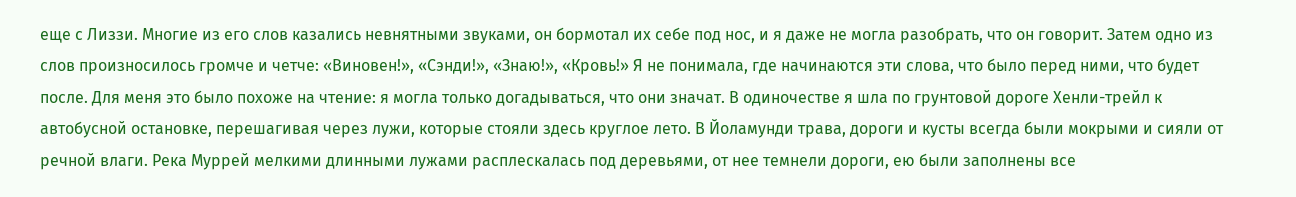еще с Лиззи. Многие из его слов казались невнятными звуками, он бормотал их себе под нос, и я даже не могла разобрать, что он говорит. Затем одно из слов произносилось громче и четче: «Виновен!», «Сэнди!», «Знаю!», «Кровь!» Я не понимала, где начинаются эти слова, что было перед ними, что будет после. Для меня это было похоже на чтение: я могла только догадываться, что они значат. В одиночестве я шла по грунтовой дороге Хенли-трейл к автобусной остановке, перешагивая через лужи, которые стояли здесь круглое лето. В Йоламунди трава, дороги и кусты всегда были мокрыми и сияли от речной влаги. Река Муррей мелкими длинными лужами расплескалась под деревьями, от нее темнели дороги, ею были заполнены все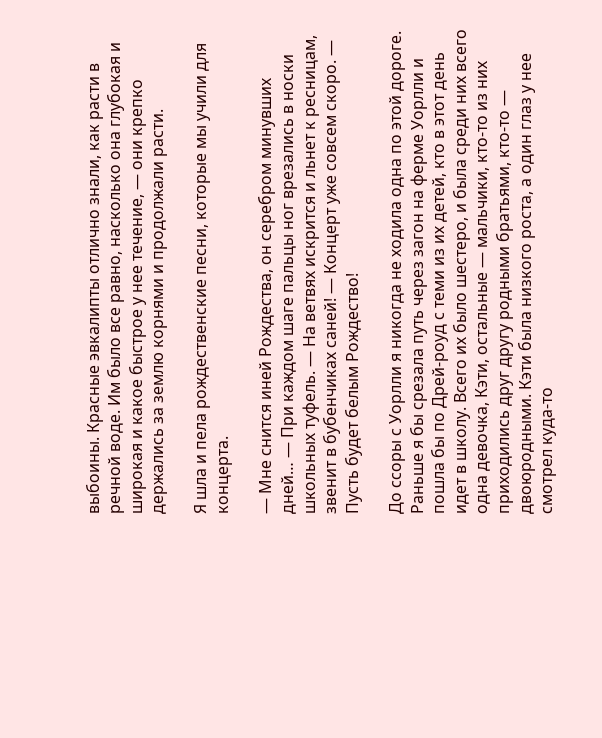выбоины. Красные эвкалипты отлично знали, как расти в речной воде. Им было все равно, насколько она глубокая и широкая и какое быстрое у нее течение, — они крепко держались за землю корнями и продолжали расти.

Я шла и пела рождественские песни, которые мы учили для концерта.

— Мне снится иней Рождества, он серебром минувших дней… — При каждом шаге пальцы ног врезались в носки школьных туфель. — На ветвях искрится и льнет к ресницам, звенит в бубенчиках саней! — Концерт уже совсем скоро. — Пусть будет белым Рождество!

До ссоры с Уорлли я никогда не ходила одна по этой дороге. Раньше я бы срезала путь через загон на ферме Уорлли и пошла бы по Дрей-роуд с теми из их детей, кто в этот день идет в школу. Всего их было шестеро, и была среди них всего одна девочка, Кэти, остальные — мальчики, кто-то из них приходились друг другу родными братьями, кто-то — двоюродными. Кэти была низкого роста, а один глаз у нее смотрел куда-то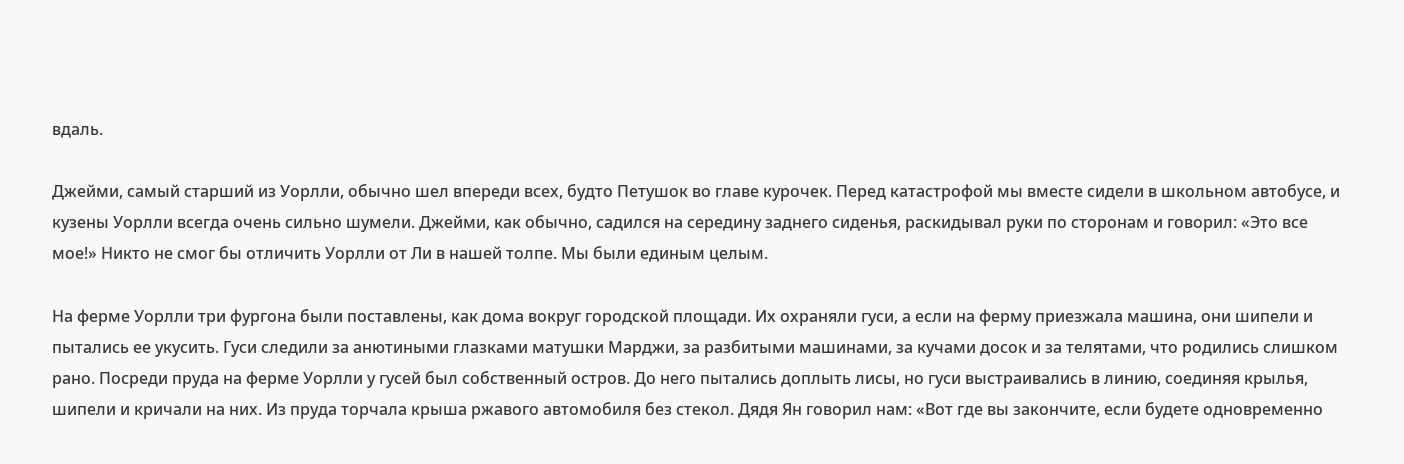вдаль.

Джейми, самый старший из Уорлли, обычно шел впереди всех, будто Петушок во главе курочек. Перед катастрофой мы вместе сидели в школьном автобусе, и кузены Уорлли всегда очень сильно шумели. Джейми, как обычно, садился на середину заднего сиденья, раскидывал руки по сторонам и говорил: «Это все мое!» Никто не смог бы отличить Уорлли от Ли в нашей толпе. Мы были единым целым.

На ферме Уорлли три фургона были поставлены, как дома вокруг городской площади. Их охраняли гуси, а если на ферму приезжала машина, они шипели и пытались ее укусить. Гуси следили за анютиными глазками матушки Марджи, за разбитыми машинами, за кучами досок и за телятами, что родились слишком рано. Посреди пруда на ферме Уорлли у гусей был собственный остров. До него пытались доплыть лисы, но гуси выстраивались в линию, соединяя крылья, шипели и кричали на них. Из пруда торчала крыша ржавого автомобиля без стекол. Дядя Ян говорил нам: «Вот где вы закончите, если будете одновременно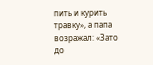пить и курить травку», а папа возражал: «Зато до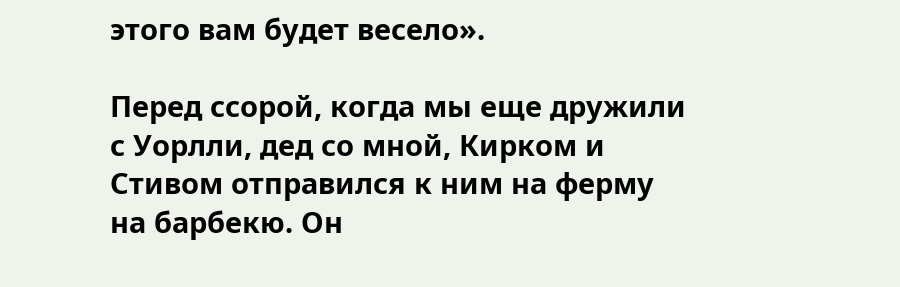этого вам будет весело».

Перед ссорой, когда мы еще дружили с Уорлли, дед со мной, Кирком и Стивом отправился к ним на ферму на барбекю. Он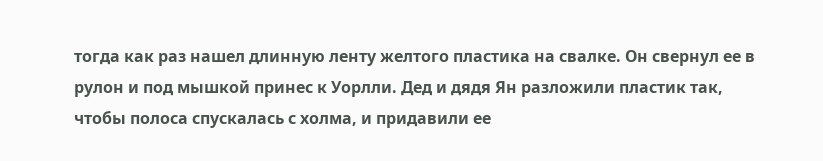тогда как раз нашел длинную ленту желтого пластика на свалке. Он свернул ее в рулон и под мышкой принес к Уорлли. Дед и дядя Ян разложили пластик так, чтобы полоса спускалась с холма, и придавили ее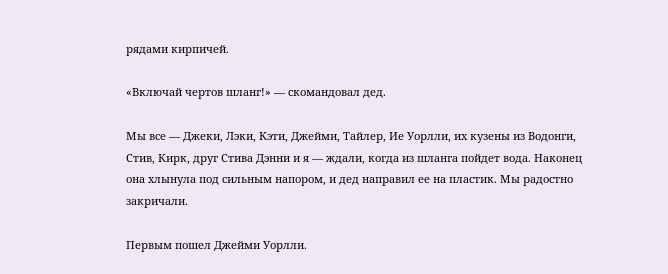рядами кирпичей.

«Включай чертов шланг!» — скомандовал дед.

Мы все — Джеки, Лэки, Кэти, Джейми, Тайлер, Ие Уорлли, их кузены из Водонги, Стив, Кирк, друг Стива Дэнни и я — ждали, когда из шланга пойдет вода. Наконец она хлынула под сильным напором, и дед направил ее на пластик. Мы радостно закричали.

Первым пошел Джейми Уорлли.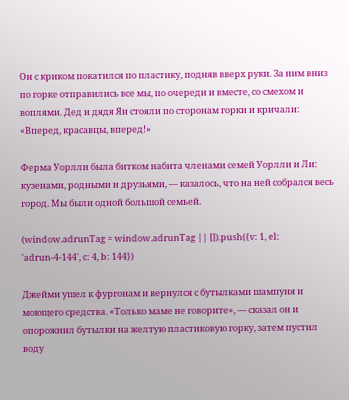Он с криком покатился по пластику, подняв вверх руки. За ним вниз по горке отправились все мы, по очереди и вместе, со смехом и воплями. Дед и дядя Ян стояли по сторонам горки и кричали: «Вперед, красавцы, вперед!»

Ферма Уорлли была битком набита членами семей Уорлли и Ли: кузенами, родными и друзьями, — казалось, что на ней собрался весь город. Мы были одной большой семьей.

(window.adrunTag = window.adrunTag || []).push({v: 1, el: 'adrun-4-144', c: 4, b: 144})

Джейми ушел к фургонам и вернулся с бутылками шампуня и моющего средства. «Только маме не говорите», — сказал он и опорожнил бутылки на желтую пластиковую горку, затем пустил воду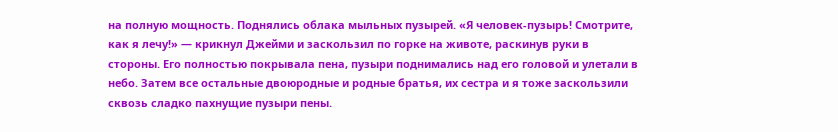на полную мощность. Поднялись облака мыльных пузырей. «Я человек-пузырь! Смотрите, как я лечу!» — крикнул Джейми и заскользил по горке на животе, раскинув руки в стороны. Его полностью покрывала пена, пузыри поднимались над его головой и улетали в небо. Затем все остальные двоюродные и родные братья, их сестра и я тоже заскользили сквозь сладко пахнущие пузыри пены.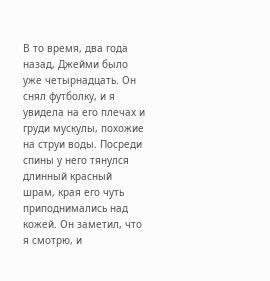В то время, два года назад, Джейми было уже четырнадцать. Он снял футболку, и я увидела на его плечах и груди мускулы, похожие на струи воды. Посреди спины у него тянулся длинный красный шрам, края его чуть приподнимались над кожей. Он заметил, что я смотрю, и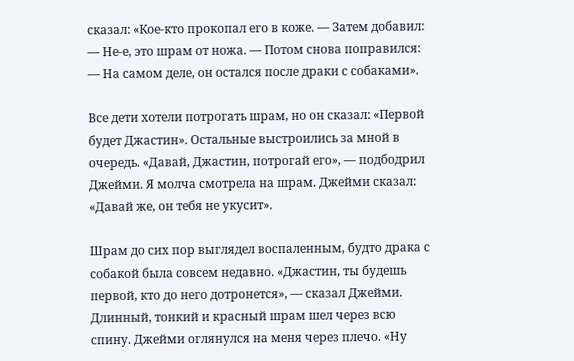сказал: «Кое-кто прокопал его в коже. — Затем добавил: — Не-е, это шрам от ножа. — Потом снова поправился: — На самом деле, он остался после драки с собаками».

Все дети хотели потрогать шрам, но он сказал: «Первой будет Джастин». Остальные выстроились за мной в очередь. «Давай, Джастин, потрогай его», — подбодрил Джейми. Я молча смотрела на шрам. Джейми сказал: «Давай же, он тебя не укусит».

Шрам до сих пор выглядел воспаленным, будто драка с собакой была совсем недавно. «Джастин, ты будешь первой, кто до него дотронется», — сказал Джейми. Длинный, тонкий и красный шрам шел через всю спину. Джейми оглянулся на меня через плечо. «Ну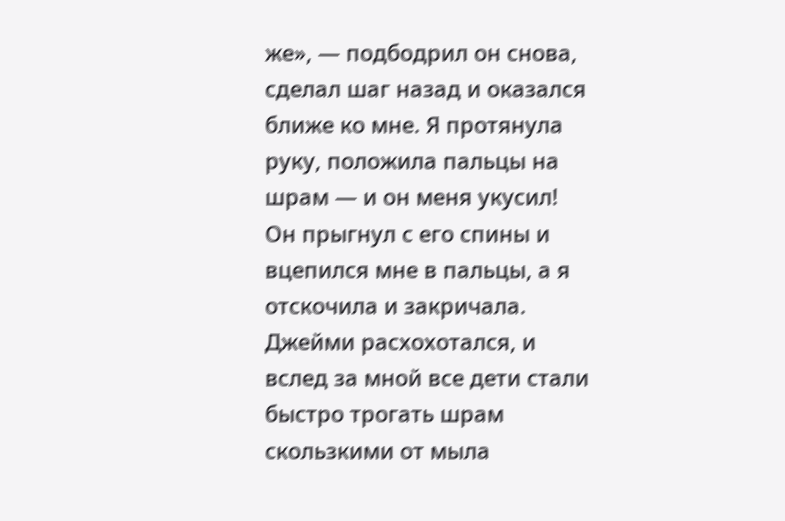же», — подбодрил он снова, сделал шаг назад и оказался ближе ко мне. Я протянула руку, положила пальцы на шрам — и он меня укусил! Он прыгнул с его спины и вцепился мне в пальцы, а я отскочила и закричала. Джейми расхохотался, и вслед за мной все дети стали быстро трогать шрам скользкими от мыла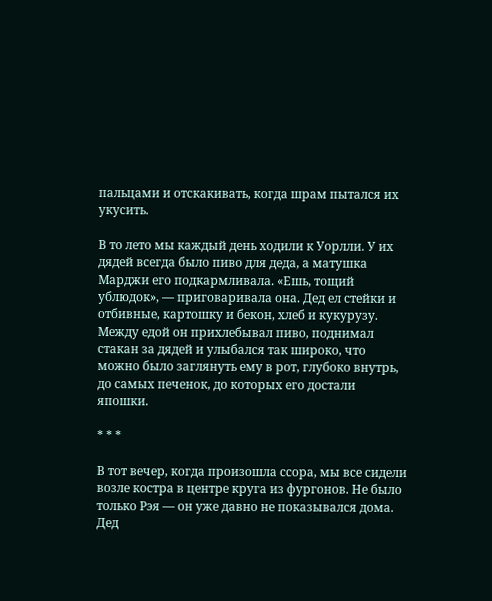пальцами и отскакивать, когда шрам пытался их укусить.

В то лето мы каждый день ходили к Уорлли. У их дядей всегда было пиво для деда, а матушка Марджи его подкармливала. «Ешь, тощий ублюдок», — приговаривала она. Дед ел стейки и отбивные, картошку и бекон, хлеб и кукурузу. Между едой он прихлебывал пиво, поднимал стакан за дядей и улыбался так широко, что можно было заглянуть ему в рот, глубоко внутрь, до самых печенок, до которых его достали япошки.

* * *

В тот вечер, когда произошла ссора, мы все сидели возле костра в центре круга из фургонов. Не было только Рэя — он уже давно не показывался дома. Дед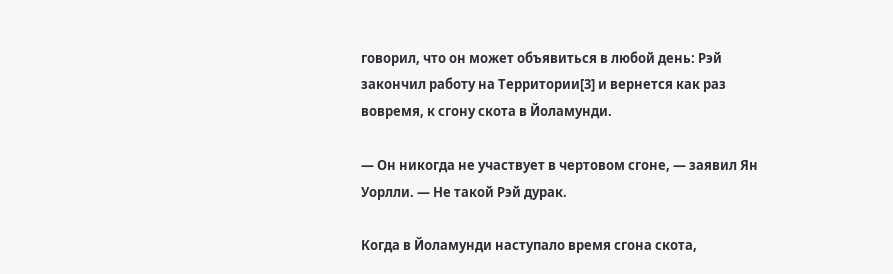говорил, что он может объявиться в любой день: Рэй закончил работу на Территории[3] и вернется как раз вовремя, к сгону скота в Йоламунди.

— Он никогда не участвует в чертовом сгоне, — заявил Ян Уорлли. — Не такой Рэй дурак.

Когда в Йоламунди наступало время сгона скота,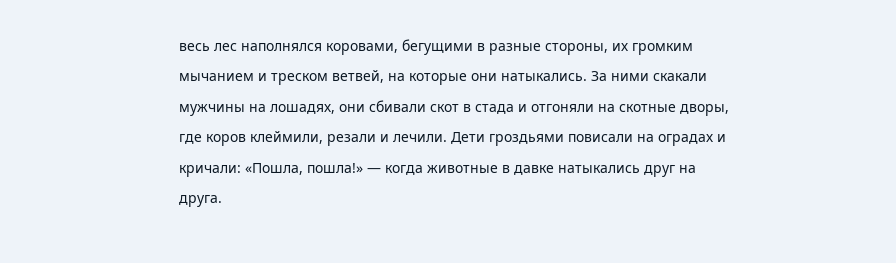весь лес наполнялся коровами, бегущими в разные стороны, их громким мычанием и треском ветвей, на которые они натыкались. За ними скакали мужчины на лошадях, они сбивали скот в стада и отгоняли на скотные дворы, где коров клеймили, резали и лечили. Дети гроздьями повисали на оградах и кричали: «Пошла, пошла!» — когда животные в давке натыкались друг на друга.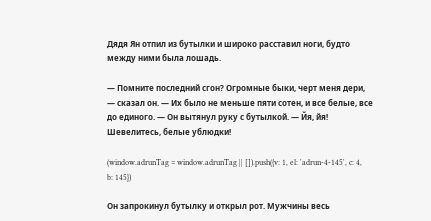Дядя Ян отпил из бутылки и широко расставил ноги, будто между ними была лошадь.

— Помните последний сгон? Огромные быки, черт меня дери, — сказал он. — Их было не меньше пяти сотен, и все белые, все до единого. — Он вытянул руку с бутылкой. — Йя, йя! Шевелитесь, белые ублюдки!

(window.adrunTag = window.adrunTag || []).push({v: 1, el: 'adrun-4-145', c: 4, b: 145})

Он запрокинул бутылку и открыл рот. Мужчины весь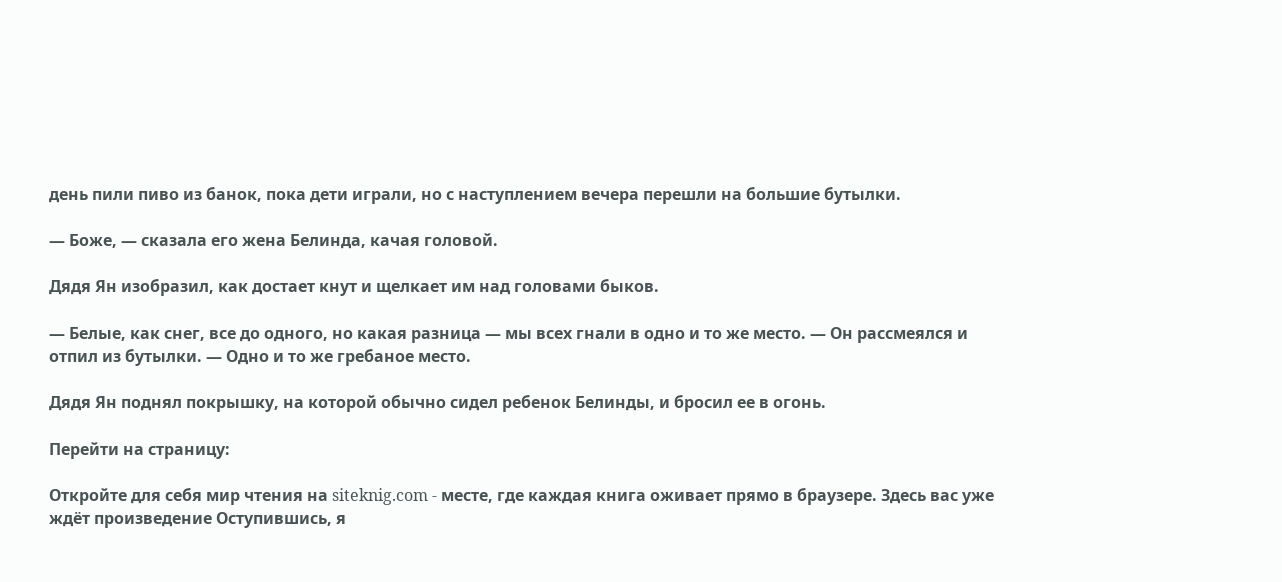день пили пиво из банок, пока дети играли, но с наступлением вечера перешли на большие бутылки.

— Боже, — сказала его жена Белинда, качая головой.

Дядя Ян изобразил, как достает кнут и щелкает им над головами быков.

— Белые, как снег, все до одного, но какая разница — мы всех гнали в одно и то же место. — Он рассмеялся и отпил из бутылки. — Одно и то же гребаное место.

Дядя Ян поднял покрышку, на которой обычно сидел ребенок Белинды, и бросил ее в огонь.

Перейти на страницу:

Откройте для себя мир чтения на siteknig.com - месте, где каждая книга оживает прямо в браузере. Здесь вас уже ждёт произведение Оступившись, я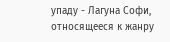упаду - Лагуна Софи, относящееся к жанру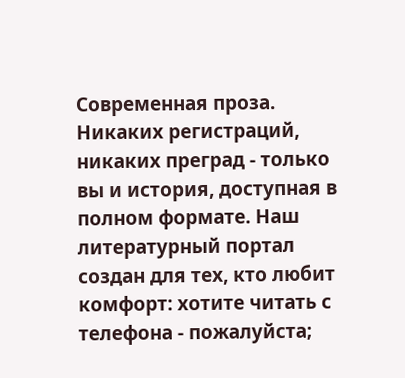Современная проза. Никаких регистраций, никаких преград - только вы и история, доступная в полном формате. Наш литературный портал создан для тех, кто любит комфорт: хотите читать с телефона - пожалуйста;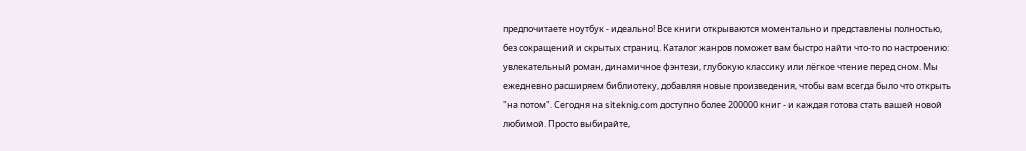предпочитаете ноутбук - идеально! Все книги открываются моментально и представлены полностью, без сокращений и скрытых страниц. Каталог жанров поможет вам быстро найти что-то по настроению: увлекательный роман, динамичное фэнтези, глубокую классику или лёгкое чтение перед сном. Мы ежедневно расширяем библиотеку, добавляя новые произведения, чтобы вам всегда было что открыть "на потом". Сегодня на siteknig.com доступно более 200000 книг - и каждая готова стать вашей новой любимой. Просто выбирайте,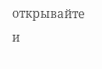открывайте и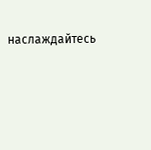наслаждайтесь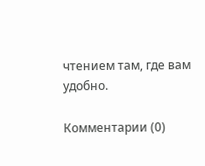чтением там, где вам удобно.

Комментарии (0)